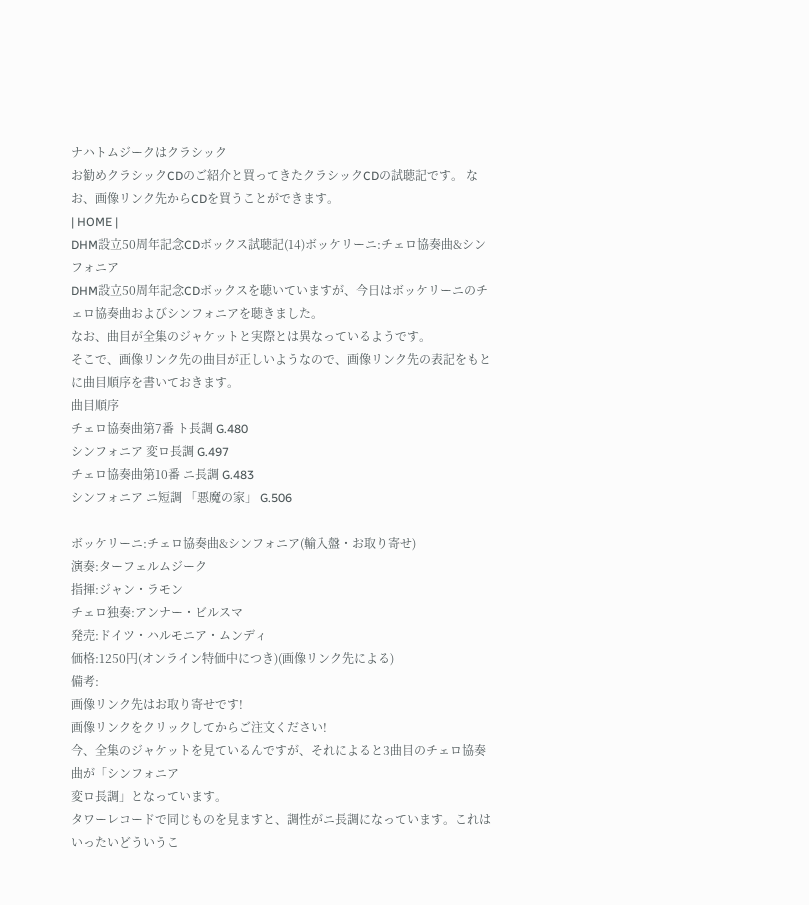ナハトムジークはクラシック
お勧めクラシックCDのご紹介と買ってきたクラシックCDの試聴記です。 なお、画像リンク先からCDを買うことができます。
| HOME |
DHM設立50周年記念CDボックス試聴記(14)ボッケリーニ:チェロ協奏曲&シンフォニア
DHM設立50周年記念CDボックスを聴いていますが、今日はボッケリーニのチェロ協奏曲およびシンフォニアを聴きました。
なお、曲目が全集のジャケットと実際とは異なっているようです。
そこで、画像リンク先の曲目が正しいようなので、画像リンク先の表記をもとに曲目順序を書いておきます。
曲目順序
チェロ協奏曲第7番 ト長調 G.480
シンフォニア 変ロ長調 G.497
チェロ協奏曲第10番 ニ長調 G.483
シンフォニア ニ短調 「悪魔の家」 G.506

ボッケリーニ:チェロ協奏曲&シンフォニア(輸入盤・お取り寄せ)
演奏:ターフェルムジーク
指揮:ジャン・ラモン
チェロ独奏:アンナー・ビルスマ
発売:ドイツ・ハルモニア・ムンディ
価格:1250円(オンライン特価中につき)(画像リンク先による)
備考:
画像リンク先はお取り寄せです!
画像リンクをクリックしてからご注文ください!
今、全集のジャケットを見ているんですが、それによると3曲目のチェロ協奏曲が「シンフォニア
変ロ長調」となっています。
タワーレコードで同じものを見ますと、調性がニ長調になっています。これはいったいどういうこ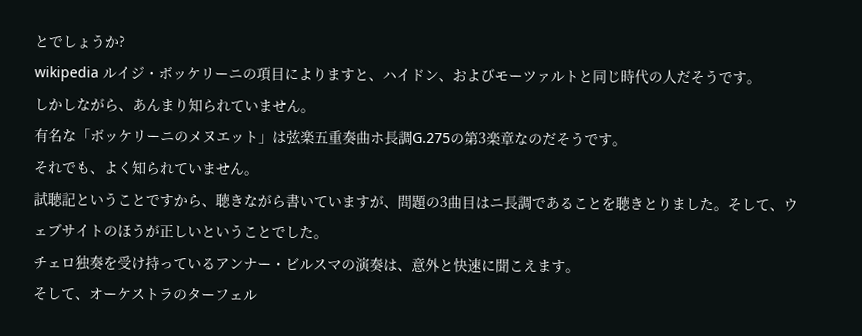とでしょうか?
wikipedia ルイジ・ボッケリーニの項目によりますと、ハイドン、およびモーツァルトと同じ時代の人だそうです。
しかしながら、あんまり知られていません。
有名な「ボッケリーニのメヌエット」は弦楽五重奏曲ホ長調G.275の第3楽章なのだそうです。
それでも、よく知られていません。
試聴記ということですから、聴きながら書いていますが、問題の3曲目はニ長調であることを聴きとりました。そして、ウェブサイトのほうが正しいということでした。
チェロ独奏を受け持っているアンナー・ビルスマの演奏は、意外と快速に聞こえます。
そして、オーケストラのターフェル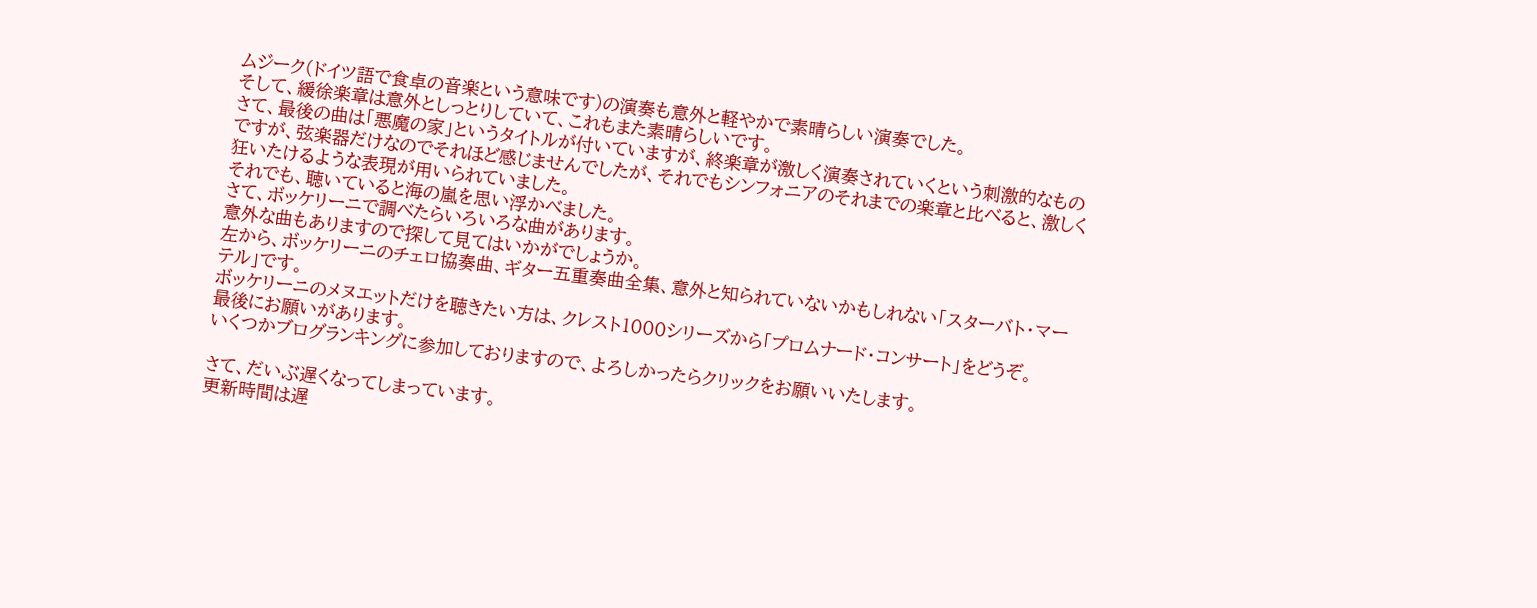ムジーク(ドイツ語で食卓の音楽という意味です)の演奏も意外と軽やかで素晴らしい演奏でした。
そして、緩徐楽章は意外としっとりしていて、これもまた素晴らしいです。
さて、最後の曲は「悪魔の家」というタイトルが付いていますが、終楽章が激しく演奏されていくという刺激的なものですが、弦楽器だけなのでそれほど感じませんでしたが、それでもシンフォニアのそれまでの楽章と比べると、激しく狂いたけるような表現が用いられていました。
それでも、聴いていると海の嵐を思い浮かべました。
さて、ボッケリーニで調べたらいろいろな曲があります。
意外な曲もありますので探して見てはいかがでしょうか。
左から、ボッケリーニのチェロ協奏曲、ギター五重奏曲全集、意外と知られていないかもしれない「スターバト・マーテル」です。
ボッケリーニのメヌエットだけを聴きたい方は、クレスト1000シリーズから「プロムナード・コンサート」をどうぞ。
最後にお願いがあります。
いくつかブログランキングに参加しておりますので、よろしかったらクリックをお願いいたします。

さて、だいぶ遅くなってしまっています。
更新時間は遅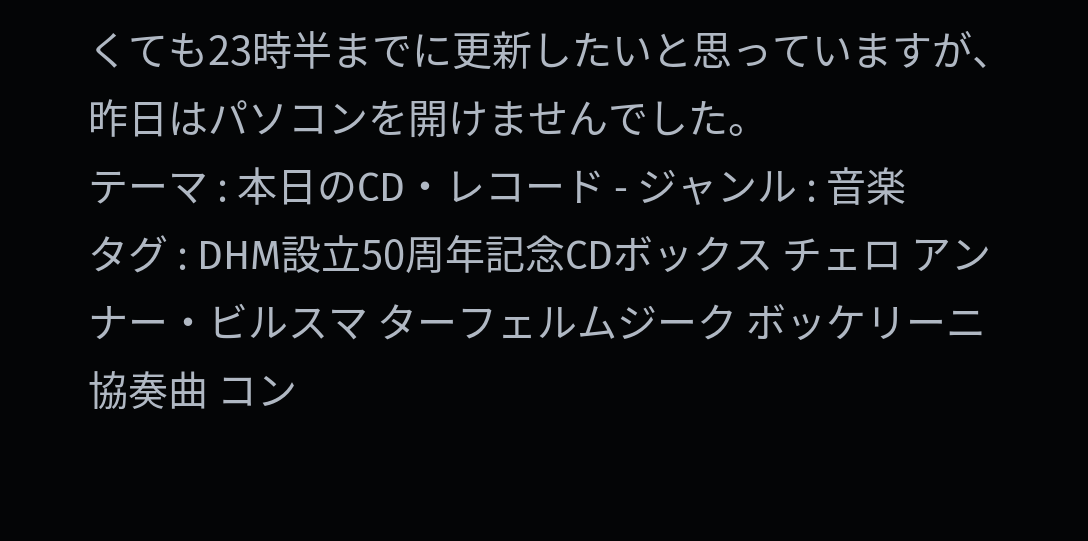くても23時半までに更新したいと思っていますが、昨日はパソコンを開けませんでした。
テーマ : 本日のCD・レコード - ジャンル : 音楽
タグ : DHM設立50周年記念CDボックス チェロ アンナー・ビルスマ ターフェルムジーク ボッケリーニ 協奏曲 コン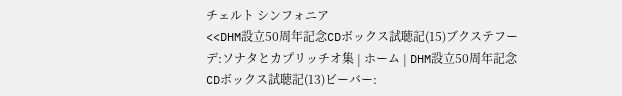チェルト シンフォニア
<<DHM設立50周年記念CDボックス試聴記(15)ブクステフーデ:ソナタとカプリッチオ集 | ホーム | DHM設立50周年記念CDボックス試聴記(13)ビーバー: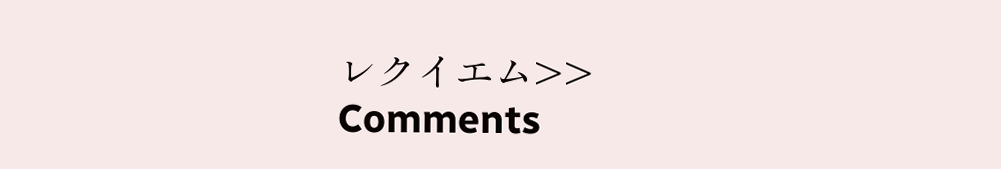レクイエム>>
Comments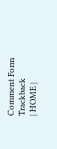Comment Form
Trackback
| HOME |